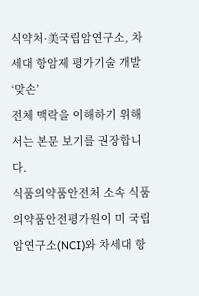식약처·美국립암연구소, 차세대 항암제 평가기술 개발 ‘맞손’
전체 맥락을 이해하기 위해서는 본문 보기를 권장합니다.
식품의약품안전처 소속 식품의약품안전평가원이 미 국립암연구소(NCI)와 차세대 항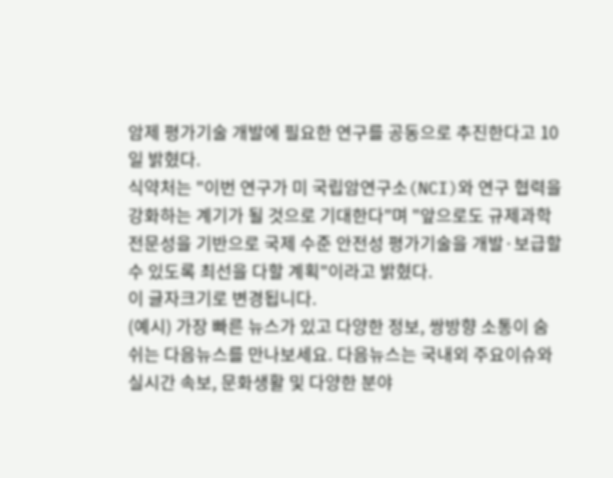암제 평가기술 개발에 필요한 연구를 공동으로 추진한다고 10일 밝혔다.
식약처는 "이번 연구가 미 국립암연구소(NCI)와 연구 협력을 강화하는 계기가 될 것으로 기대한다"며 "앞으로도 규제과학 전문성을 기반으로 국제 수준 안전성 평가기술을 개발·보급할 수 있도록 최선을 다할 계획"이라고 밝혔다.
이 글자크기로 변경됩니다.
(예시) 가장 빠른 뉴스가 있고 다양한 정보, 쌍방향 소통이 숨쉬는 다음뉴스를 만나보세요. 다음뉴스는 국내외 주요이슈와 실시간 속보, 문화생활 및 다양한 분야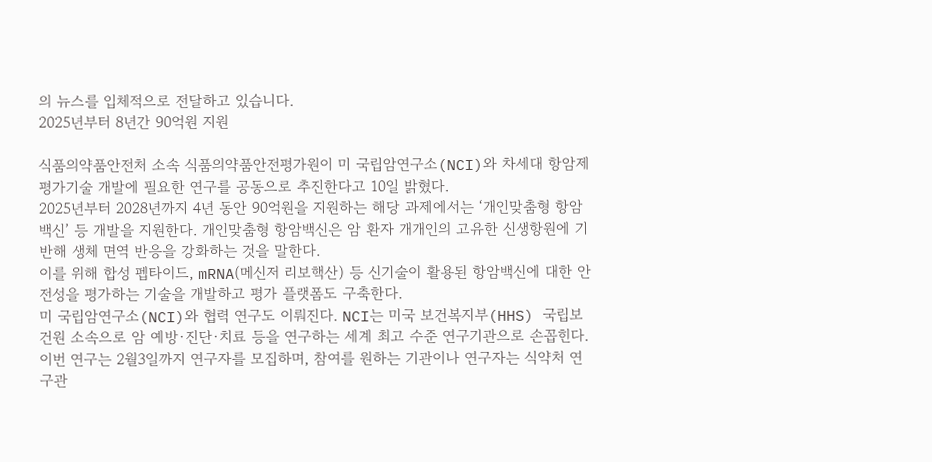의 뉴스를 입체적으로 전달하고 있습니다.
2025년부터 8년간 90억원 지원

식품의약품안전처 소속 식품의약품안전평가원이 미 국립암연구소(NCI)와 차세대 항암제 평가기술 개발에 필요한 연구를 공동으로 추진한다고 10일 밝혔다.
2025년부터 2028년까지 4년 동안 90억원을 지원하는 해당 과제에서는 ‘개인맞춤형 항암백신’ 등 개발을 지원한다. 개인맞춤형 항암백신은 암 환자 개개인의 고유한 신생항원에 기반해 생체 면역 반응을 강화하는 것을 말한다.
이를 위해 합성 펩타이드, mRNA(메신저 리보핵산) 등 신기술이 활용된 항암백신에 대한 안전성을 평가하는 기술을 개발하고 평가 플랫폼도 구축한다.
미 국립암연구소(NCI)와 협력 연구도 이뤄진다. NCI는 미국 보건복지부(HHS) 국립보건원 소속으로 암 예방·진단·치료 등을 연구하는 세계 최고 수준 연구기관으로 손꼽힌다.
이번 연구는 2월3일까지 연구자를 모집하며, 참여를 원하는 기관이나 연구자는 식약처 연구관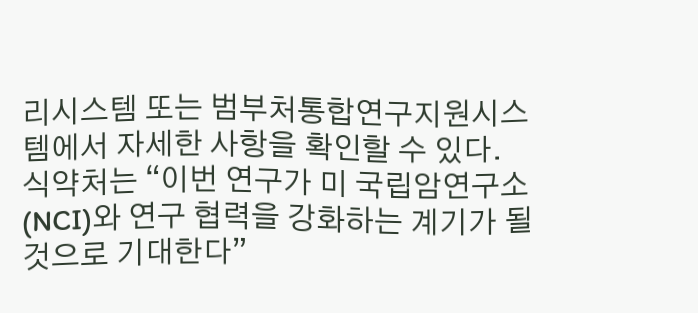리시스템 또는 범부처통합연구지원시스템에서 자세한 사항을 확인할 수 있다.
식약처는 “이번 연구가 미 국립암연구소(NCI)와 연구 협력을 강화하는 계기가 될 것으로 기대한다”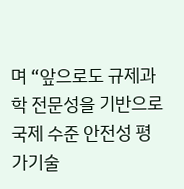며 “앞으로도 규제과학 전문성을 기반으로 국제 수준 안전성 평가기술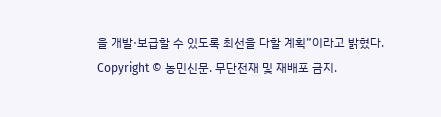을 개발·보급할 수 있도록 최선을 다할 계획”이라고 밝혔다.
Copyright © 농민신문. 무단전재 및 재배포 금지.